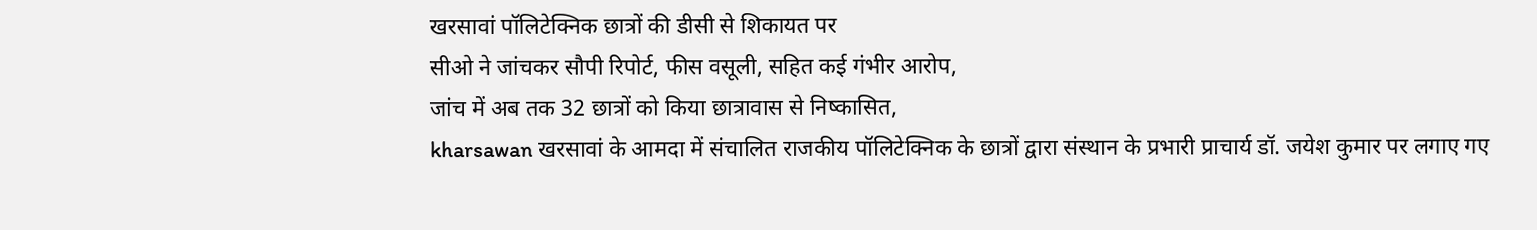खरसावां पॉलिटेक्निक छात्रों की डीसी से शिकायत पर
सीओ ने जांचकर सौपी रिपोर्ट, फीस वसूली, सहित कई गंभीर आरोप,
जांच में अब तक 32 छात्रों को किया छात्रावास से निष्कासित,
kharsawan खरसावां के आमदा में संचालित राजकीय पॉलिटेक्निक के छात्रों द्वारा संस्थान के प्रभारी प्राचार्य डॉ. जयेश कुमार पर लगाए गए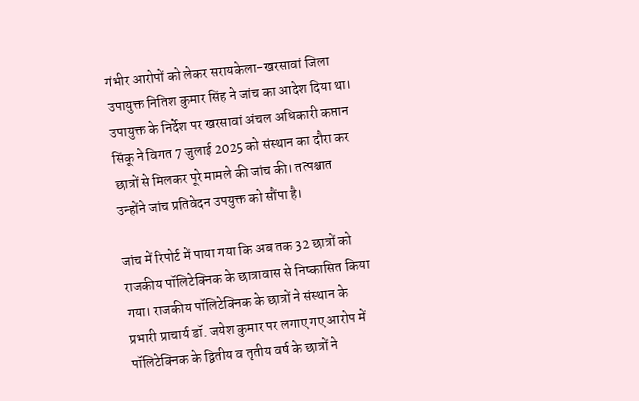गंभीर आरोपों को लेकर सरायकेला-खरसावां जिला उपायुक्त नितिश कुमार सिंह ने जांच का आदेश दिया था। उपायुक्त के निर्देश पर खरसावां अंचल अधिकारी कप्तान सिंकू ने विगत 7 जुलाई 2025 को संस्थान का दौरा कर छात्रों से मिलकर पूरे मामले की जांच की। तत्पश्चात उन्होंने जांच प्रतिवेदन उपयुक्त को सौंपा है।

जांच में रिपोर्ट में पाया गया कि अब तक 32 छात्रों को राजकीय पॉलिटेक्निक के छात्रावास से निष्कासित किया गया। राजकीय पॉलिटेक्निक के छात्रों ने संस्थान के प्रभारी प्राचार्य डॉ. जयेश कुमार पर लगाए गए आरोप में पॉलिटेक्निक के द्वितीय व तृतीय वर्ष के छात्रों ने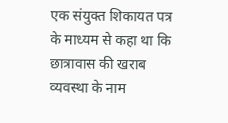एक संयुक्त शिकायत पत्र के माध्यम से कहा था कि छात्रावास की खराब व्यवस्था के नाम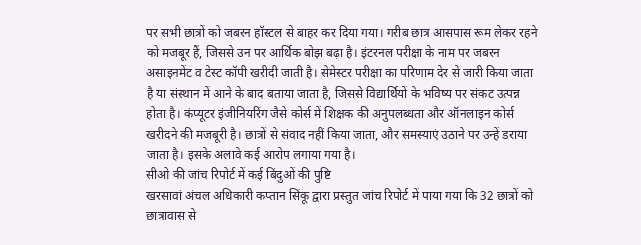पर सभी छात्रों को जबरन हॉस्टल से बाहर कर दिया गया। गरीब छात्र आसपास रूम लेकर रहने को मजबूर हैं, जिससे उन पर आर्थिक बोझ बढ़ा है। इंटरनल परीक्षा के नाम पर जबरन असाइनमेंट व टेस्ट कॉपी खरीदी जाती है। सेमेस्टर परीक्षा का परिणाम देर से जारी किया जाता है या संस्थान में आने के बाद बताया जाता है, जिससे विद्यार्थियों के भविष्य पर संकट उत्पन्न होता है। कंप्यूटर इंजीनियरिंग जैसे कोर्स में शिक्षक की अनुपलब्धता और ऑनलाइन कोर्स खरीदने की मजबूरी है। छात्रों से संवाद नहीं किया जाता, और समस्याएं उठाने पर उन्हें डराया जाता है। इसके अलावे कई आरोप लगाया गया है।
सीओ की जांच रिपोर्ट में कई बिंदुओं की पुष्टि
खरसावां अंचल अधिकारी कप्तान सिंकू द्वारा प्रस्तुत जांच रिपोर्ट में पाया गया कि 32 छात्रों को छात्रावास से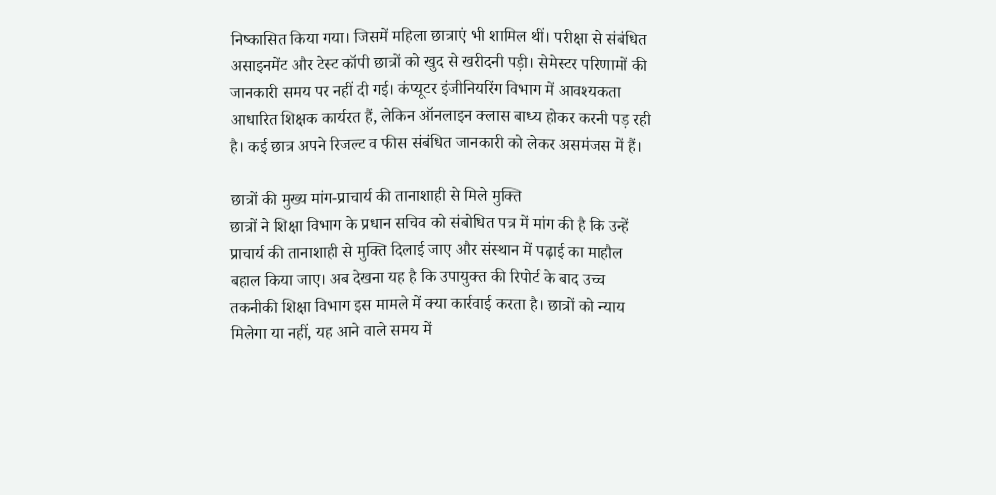निष्कासित किया गया। जिसमें महिला छात्राएं भी शामिल थीं। परीक्षा से संबंधित असाइनमेंट और टेस्ट कॉपी छात्रों को खुद से खरीदनी पड़ी। सेमेस्टर परिणामों की जानकारी समय पर नहीं दी गई। कंप्यूटर इंजीनियरिंग विभाग में आवश्यकता आधारित शिक्षक कार्यरत हैं, लेकिन ऑनलाइन क्लास बाध्य होकर करनी पड़ रही है। कई छात्र अपने रिजल्ट व फीस संबंधित जानकारी को लेकर असमंजस में हैं।

छात्रों की मुख्य मांग-प्राचार्य की तानाशाही से मिले मुक्ति
छात्रों ने शिक्षा विभाग के प्रधान सचिव को संबोधित पत्र में मांग की है कि उन्हें प्राचार्य की तानाशाही से मुक्ति दिलाई जाए और संस्थान में पढ़ाई का माहौल बहाल किया जाए। अब देखना यह है कि उपायुक्त की रिपोर्ट के बाद उच्च तकनीकी शिक्षा विभाग इस मामले में क्या कार्रवाई करता है। छात्रों को न्याय मिलेगा या नहीं, यह आने वाले समय में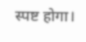स्पष्ट होगा।